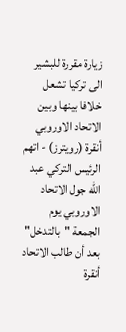زيارة مقررة للبشير الى تركيا تشعل خلافا بينها وبين الاتحاد الاوروبي
أنقرة (رويترز) - اتهم الرئيس التركي عبد الله جول الاتحاد الاوروبي يوم الجمعة "بالتدخل" بعد أن طالب الاتحاد أنقرة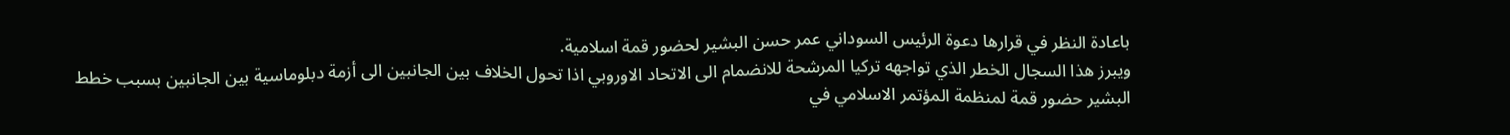باعادة النظر في قرارها دعوة الرئيس السوداني عمر حسن البشير لحضور قمة اسلامية.
ويبرز هذا السجال الخطر الذي تواجهه تركيا المرشحة للانضمام الى الاتحاد الاوروبي اذا تحول الخلاف بين الجانبين الى أزمة دبلوماسية بين الجانبين بسبب خطط البشير حضور قمة لمنظمة المؤتمر الاسلامي في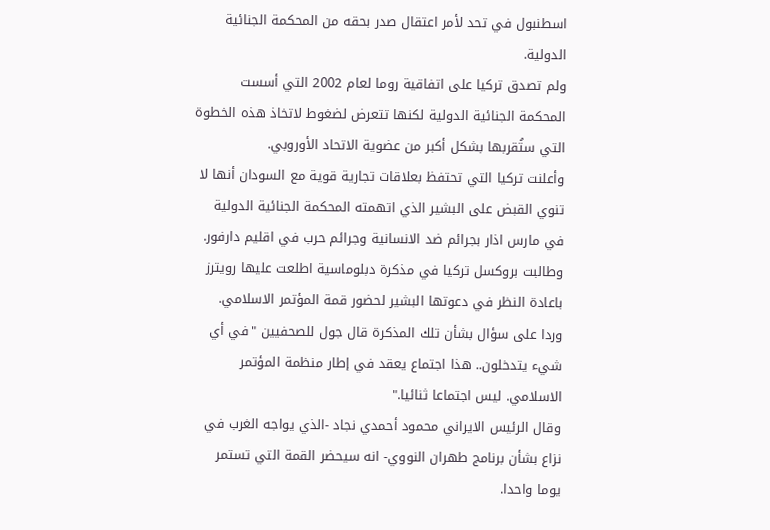اسطنبول في تحد لأمر اعتقال صدر بحقه من المحكمة الجنائية الدولية.
ولم تصدق تركيا على اتفاقية روما لعام 2002 التي أسست المحكمة الجنائية الدولية لكنها تتعرض لضغوط لاتخاذ هذه الخطوة التي ستُقربها بشكل أكبر من عضوية الاتحاد الأوروبي.
وأعلنت تركيا التي تحتفظ بعلاقات تجارية قوية مع السودان أنها لا تنوي القبض على البشير الذي اتهمته المحكمة الجنائية الدولية في مارس اذار بجرائم ضد الانسانية وجرائم حرب في اقليم دارفور.
وطالبت بروكسل تركيا في مذكرة دبلوماسية اطلعت عليها رويترز باعادة النظر في دعوتها البشير لحضور قمة المؤتمر الاسلامي.
وردا على سؤال بشأن تلك المذكرة قال جول للصحفيين "في أي شيء يتدخلون.. هذا اجتماع يعقد في إطار منظمة المؤتمر الاسلامي. ليس اجتماعا ثنائيا."
وقال الرئيس الايراني محمود أحمدي نجاد -الذي يواجه الغرب في نزاع بشأن برنامج طهران النووي- انه سيحضر القمة التي تستمر يوما واحدا.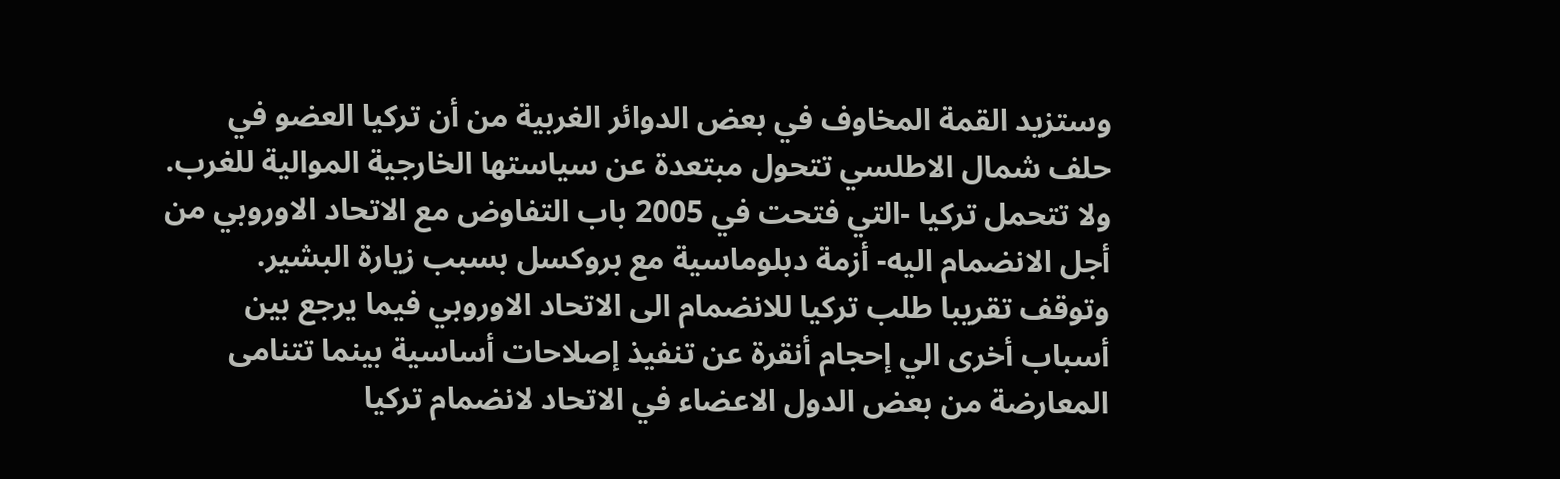وستزيد القمة المخاوف في بعض الدوائر الغربية من أن تركيا العضو في حلف شمال الاطلسي تتحول مبتعدة عن سياستها الخارجية الموالية للغرب.
ولا تتحمل تركيا -التي فتحت في 2005 باب التفاوض مع الاتحاد الاوروبي من أجل الانضمام اليه- أزمة دبلوماسية مع بروكسل بسبب زيارة البشير.
وتوقف تقريبا طلب تركيا للانضمام الى الاتحاد الاوروبي فيما يرجع بين أسباب أخرى الي إحجام أنقرة عن تنفيذ إصلاحات أساسية بينما تتنامى المعارضة من بعض الدول الاعضاء في الاتحاد لانضمام تركيا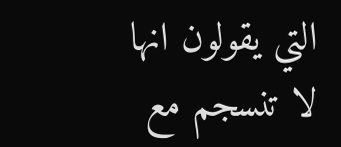التي يقولون انها لا تنسجم مع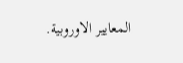المعايير الاوروبية.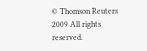© Thomson Reuters 2009 All rights reserved.